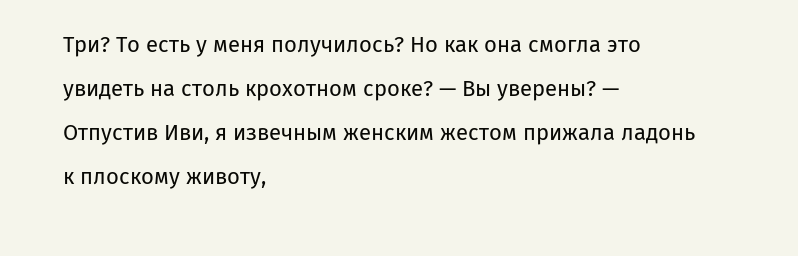Три? То есть у меня получилось? Но как она смогла это увидеть на столь крохотном сроке? — Вы уверены? — Отпустив Иви, я извечным женским жестом прижала ладонь к плоскому животу,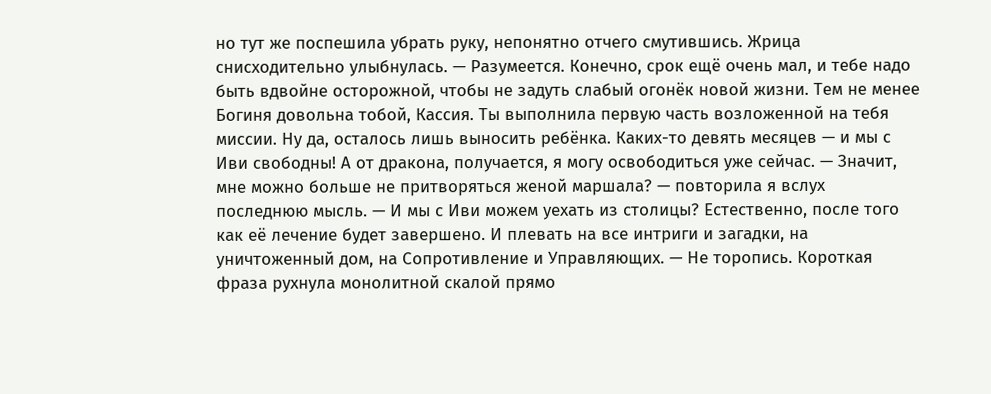но тут же поспешила убрать руку, непонятно отчего смутившись. Жрица снисходительно улыбнулась. — Разумеется. Конечно, срок ещё очень мал, и тебе надо быть вдвойне осторожной, чтобы не задуть слабый огонёк новой жизни. Тем не менее Богиня довольна тобой, Кассия. Ты выполнила первую часть возложенной на тебя миссии. Ну да, осталось лишь выносить ребёнка. Каких-то девять месяцев — и мы с Иви свободны! А от дракона, получается, я могу освободиться уже сейчас. — Значит, мне можно больше не притворяться женой маршала? — повторила я вслух последнюю мысль. — И мы с Иви можем уехать из столицы? Естественно, после того как её лечение будет завершено. И плевать на все интриги и загадки, на уничтоженный дом, на Сопротивление и Управляющих. — Не торопись. Короткая фраза рухнула монолитной скалой прямо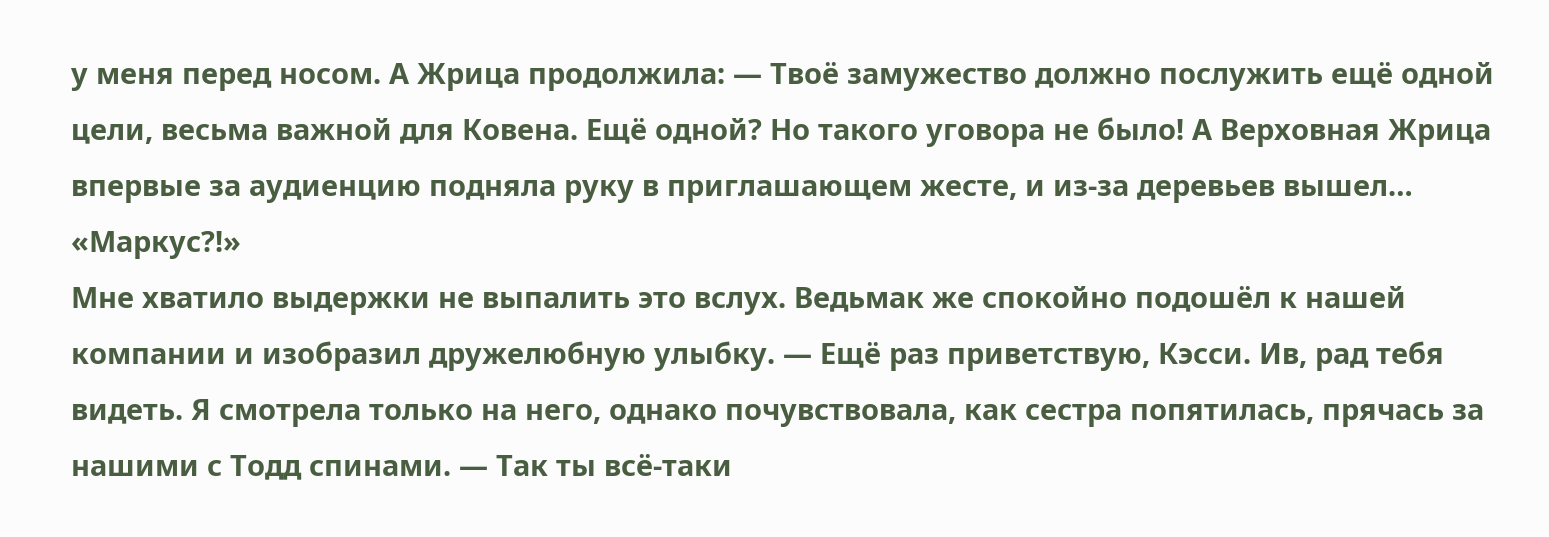у меня перед носом. А Жрица продолжила: — Твоё замужество должно послужить ещё одной цели, весьма важной для Ковена. Ещё одной? Но такого уговора не было! А Верховная Жрица впервые за аудиенцию подняла руку в приглашающем жесте, и из-за деревьев вышел… «Маркус?!»
Мне хватило выдержки не выпалить это вслух. Ведьмак же спокойно подошёл к нашей компании и изобразил дружелюбную улыбку. — Ещё раз приветствую, Кэсси. Ив, рад тебя видеть. Я смотрела только на него, однако почувствовала, как сестра попятилась, прячась за нашими с Тодд спинами. — Так ты всё-таки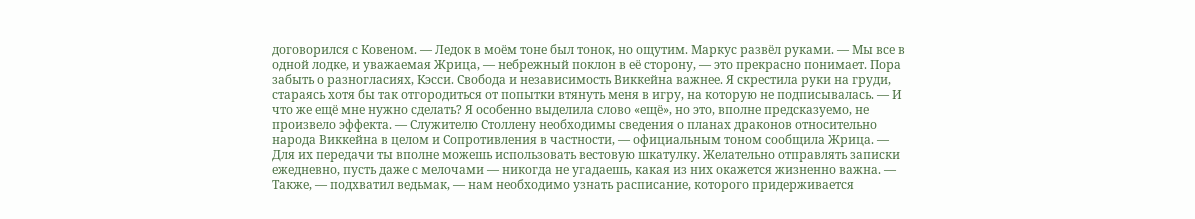договорился с Ковеном. — Ледок в моём тоне был тонок, но ощутим. Маркус развёл руками. — Мы все в одной лодке, и уважаемая Жрица, — небрежный поклон в её сторону, — это прекрасно понимает. Пора забыть о разногласиях, Кэсси. Свобода и независимость Виккейна важнее. Я скрестила руки на груди, стараясь хотя бы так отгородиться от попытки втянуть меня в игру, на которую не подписывалась. — И что же ещё мне нужно сделать? Я особенно выделила слово «ещё», но это, вполне предсказуемо, не произвело эффекта. — Служителю Столлену необходимы сведения о планах драконов относительно народа Виккейна в целом и Сопротивления в частности, — официальным тоном сообщила Жрица. — Для их передачи ты вполне можешь использовать вестовую шкатулку. Желательно отправлять записки ежедневно, пусть даже с мелочами — никогда не угадаешь, какая из них окажется жизненно важна. — Также, — подхватил ведьмак, — нам необходимо узнать расписание, которого придерживается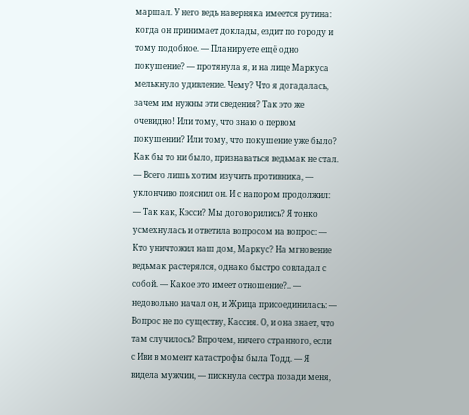маршал. У него ведь наверняка имеется рутина: когда он принимает доклады, ездит по городу и тому подобное. — Планируете ещё одно покушение? — протянула я, и на лице Маркуса мелькнуло удивление. Чему? Что я догадалась, зачем им нужны эти сведения? Так это же очевидно! Или тому, что знаю о первом покушении? Или тому, что покушение уже было? Как бы то ни было, признаваться ведьмак не стал. — Всего лишь хотим изучить противника, — уклончиво пояснил он. И с напором продолжил: — Так как, Кэсси? Мы договорились? Я тонко усмехнулась и ответила вопросом на вопрос: — Кто уничтожил наш дом, Маркус? На мгновение ведьмак растерялся, однако быстро совладал с собой. — Какое это имеет отношение?.. — недовольно начал он, и Жрица присоединилась: — Вопрос не по существу, Кассия. О, и она знает, что там случилось? Впрочем, ничего странного, если с Иви в момент катастрофы была Тодд. — Я видела мужчин, — пискнула сестра позади меня,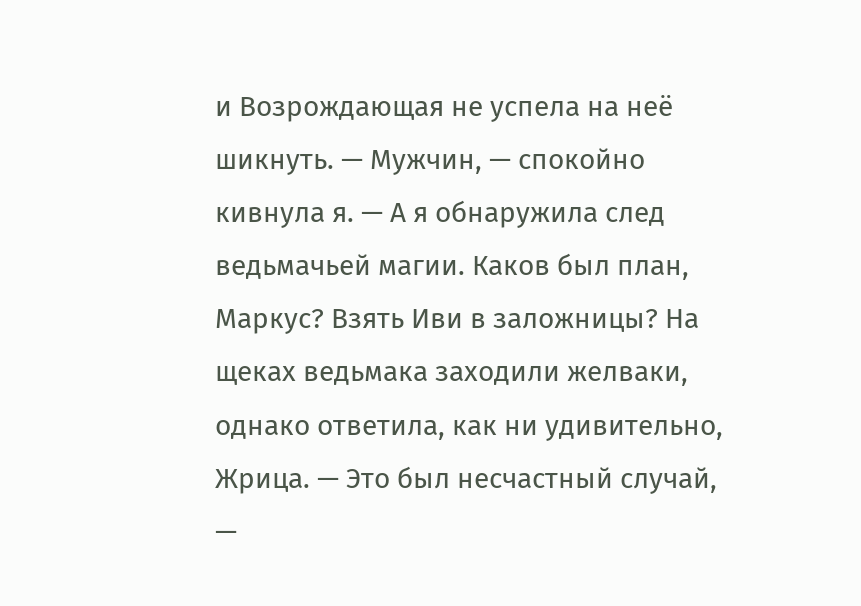и Возрождающая не успела на неё шикнуть. — Мужчин, — спокойно кивнула я. — А я обнаружила след ведьмачьей магии. Каков был план, Маркус? Взять Иви в заложницы? На щеках ведьмака заходили желваки, однако ответила, как ни удивительно, Жрица. — Это был несчастный случай, —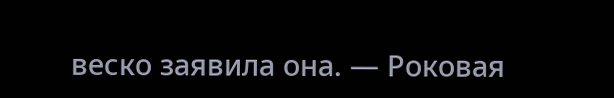веско заявила она. — Роковая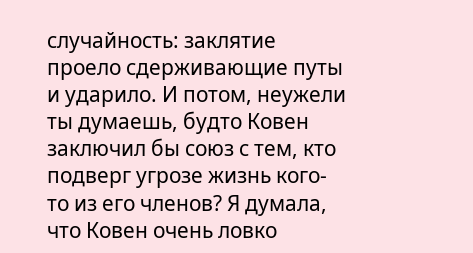случайность: заклятие проело сдерживающие путы и ударило. И потом, неужели ты думаешь, будто Ковен заключил бы союз с тем, кто подверг угрозе жизнь кого-то из его членов? Я думала, что Ковен очень ловко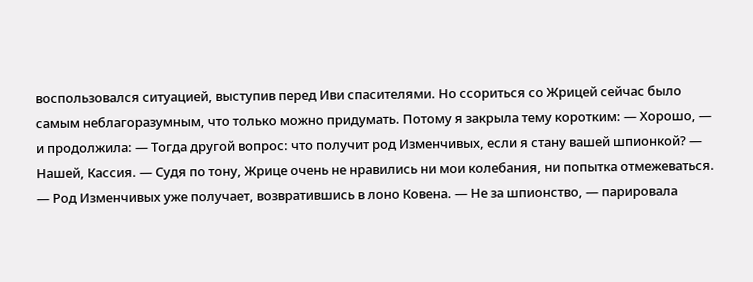воспользовался ситуацией, выступив перед Иви спасителями. Но ссориться со Жрицей сейчас было самым неблагоразумным, что только можно придумать. Потому я закрыла тему коротким: — Хорошо, — и продолжила: — Тогда другой вопрос: что получит род Изменчивых, если я стану вашей шпионкой? — Нашей, Кассия. — Судя по тону, Жрице очень не нравились ни мои колебания, ни попытка отмежеваться. — Род Изменчивых уже получает, возвратившись в лоно Ковена. — Не за шпионство, — парировала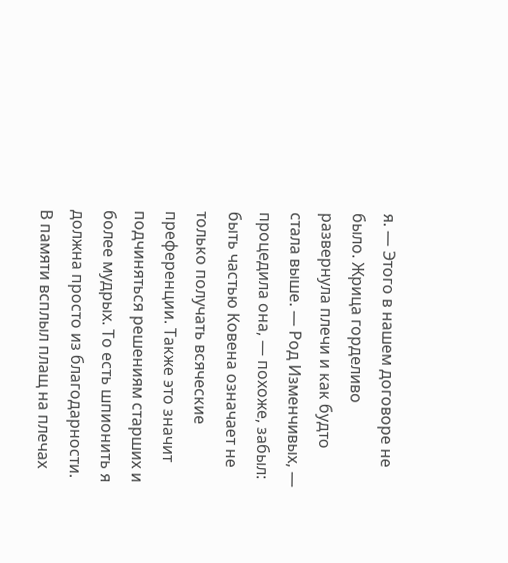я. — Этого в нашем договоре не было. Жрица горделиво развернула плечи и как будто стала выше. — Род Изменчивых, — процедила она, — похоже, забыл: быть частью Ковена означает не только получать всяческие преференции. Также это значит подчиняться решениям старших и более мудрых. То есть шпионить я должна просто из благодарности.
В памяти всплыл плащ на плечах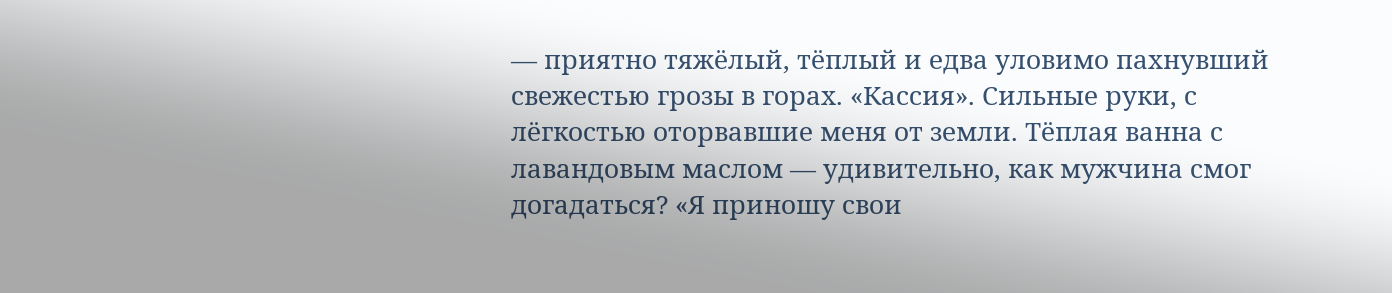— приятно тяжёлый, тёплый и едва уловимо пахнувший свежестью грозы в горах. «Кассия». Сильные руки, с лёгкостью оторвавшие меня от земли. Тёплая ванна с лавандовым маслом — удивительно, как мужчина смог догадаться? «Я приношу свои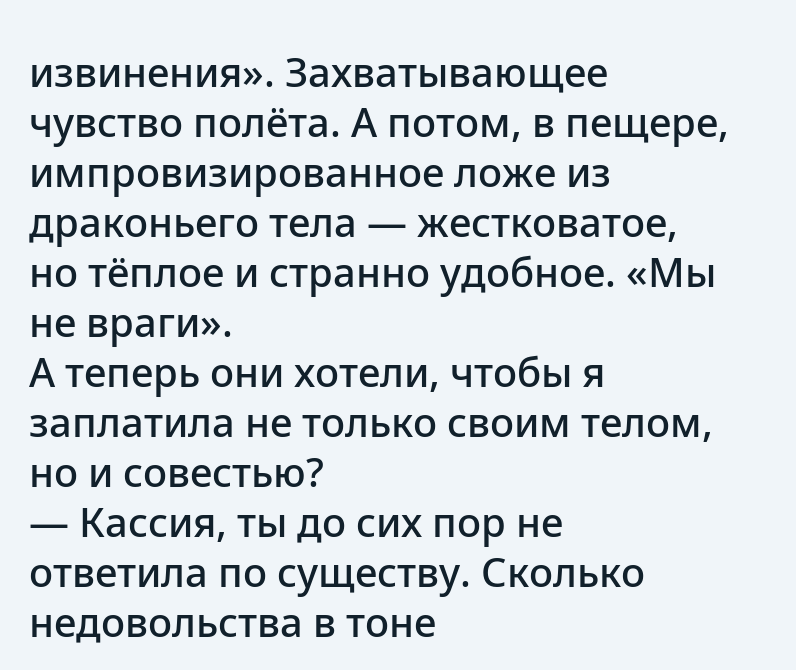извинения». Захватывающее чувство полёта. А потом, в пещере, импровизированное ложе из драконьего тела — жестковатое, но тёплое и странно удобное. «Мы не враги».
А теперь они хотели, чтобы я заплатила не только своим телом, но и совестью?
— Кассия, ты до сих пор не ответила по существу. Сколько недовольства в тоне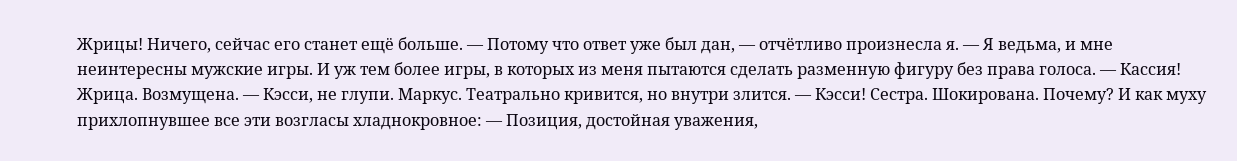Жрицы! Ничего, сейчас его станет ещё больше. — Потому что ответ уже был дан, — отчётливо произнесла я. — Я ведьма, и мне неинтересны мужские игры. И уж тем более игры, в которых из меня пытаются сделать разменную фигуру без права голоса. — Кассия! Жрица. Возмущена. — Кэсси, не глупи. Маркус. Театрально кривится, но внутри злится. — Кэсси! Сестра. Шокирована. Почему? И как муху прихлопнувшее все эти возгласы хладнокровное: — Позиция, достойная уважения,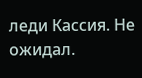леди Кассия. Не ожидал.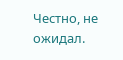Честно, не ожидал.